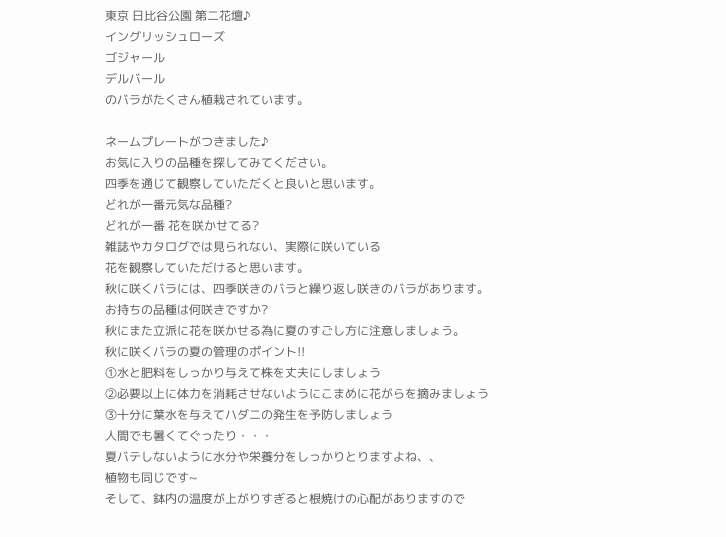東京 日比谷公園 第二花壇♪
イングリッシュローズ
ゴジャール
デルバール
のバラがたくさん植栽されています。

ネームプレートがつきました♪
お気に入りの品種を探してみてください。
四季を通じて観察していただくと良いと思います。
どれが一番元気な品種?
どれが一番 花を咲かせてる?
雑誌やカタログでは見られない、実際に咲いている
花を観察していただけると思います。
秋に咲くバラには、四季咲きのバラと繰り返し咲きのバラがあります。
お持ちの品種は何咲きですか?
秋にまた立派に花を咲かせる為に夏のすごし方に注意しましょう。
秋に咲くバラの夏の管理のポイント!!
①水と肥料をしっかり与えて株を丈夫にしましょう
②必要以上に体力を消耗させないようにこまめに花がらを摘みましょう
③十分に葉水を与えてハダニの発生を予防しましょう
人間でも暑くてぐったり・・・
夏バテしないように水分や栄養分をしっかりとりますよね、、
植物も同じです~
そして、鉢内の温度が上がりすぎると根焼けの心配がありますので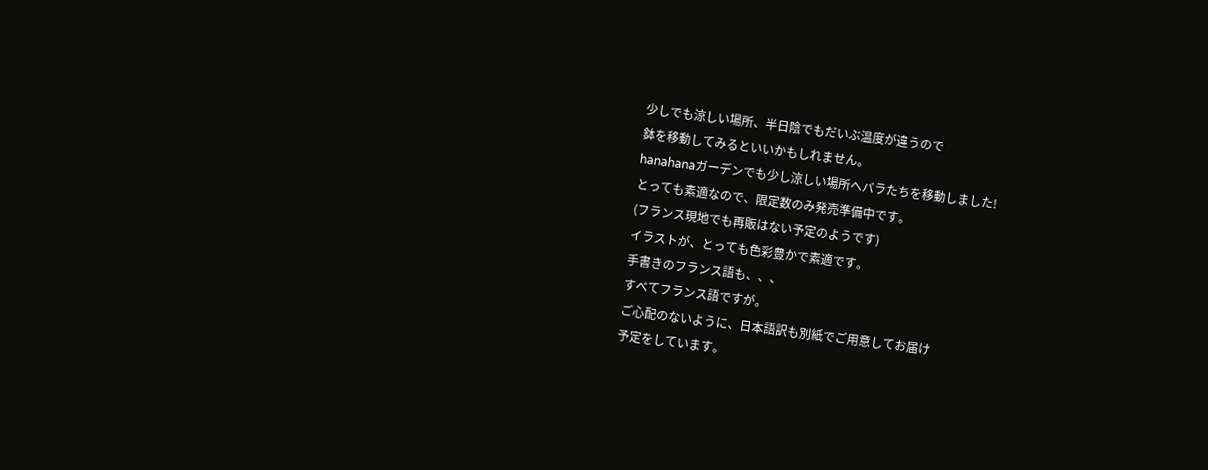少しでも涼しい場所、半日陰でもだいぶ温度が違うので
鉢を移動してみるといいかもしれません。
hanahanaガーデンでも少し涼しい場所へバラたちを移動しました!
とっても素適なので、限定数のみ発売準備中です。
(フランス現地でも再販はない予定のようです)
イラストが、とっても色彩豊かで素適です。
手書きのフランス語も、、、
すべてフランス語ですが。
ご心配のないように、日本語訳も別紙でご用意してお届け
予定をしています。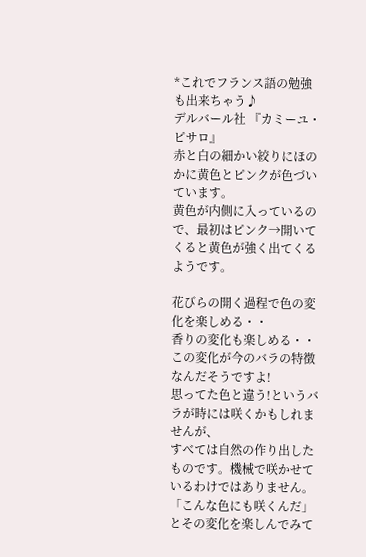*これでフランス語の勉強も出来ちゃう♪
デルバール社 『カミーユ・ピサロ』
赤と白の細かい絞りにほのかに黄色とピンクが色づいています。
黄色が内側に入っているので、最初はピンク→開いてくると黄色が強く出てくるようです。

花びらの開く過程で色の変化を楽しめる・・
香りの変化も楽しめる・・
この変化が今のバラの特徴なんだそうですよ!
思ってた色と違う!というバラが時には咲くかもしれませんが、
すべては自然の作り出したものです。機械で咲かせているわけではありません。
「こんな色にも咲くんだ」とその変化を楽しんでみて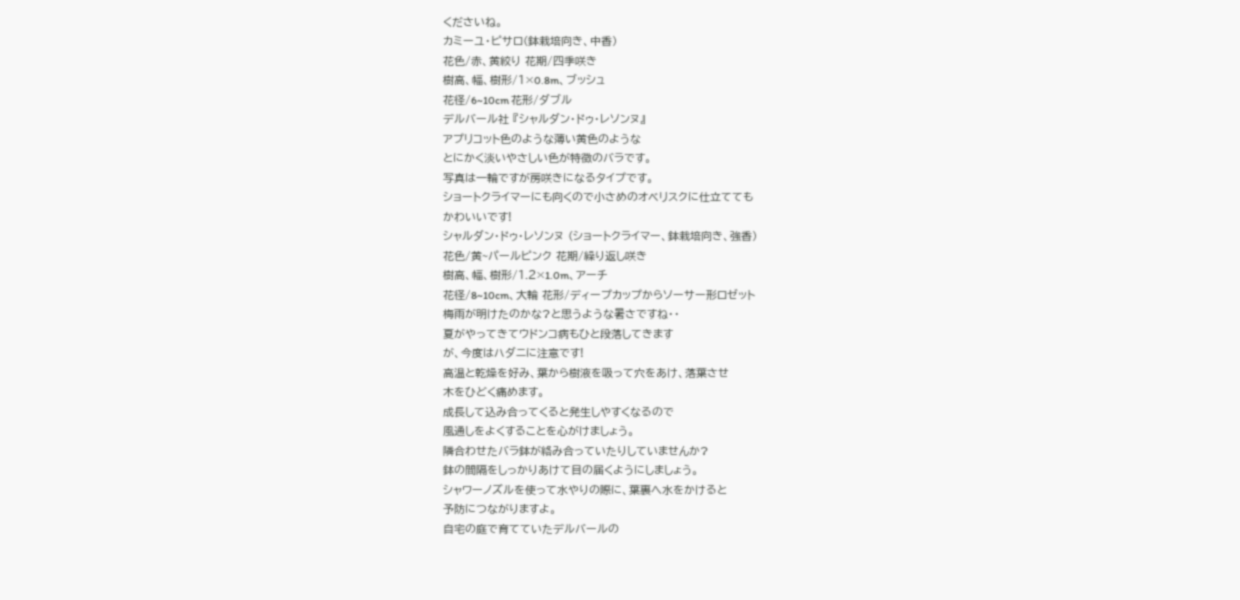くださいね。
カミーユ・ピサロ(鉢栽培向き、中香)
花色/赤、黄絞り 花期/四季咲き
樹高、幅、樹形/1×0.8m、ブッシュ
花径/6~10cm 花形/ダブル
デルバール社 『シャルダン・ドゥ・レソンヌ』
アプリコット色のような薄い黄色のような
とにかく淡いやさしい色が特徴のバラです。
写真は一輪ですが房咲きになるタイプです。
ショートクライマーにも向くので小さめのオベリスクに仕立てても
かわいいです!
シャルダン・ドゥ・レソンヌ (ショートクライマー、鉢栽培向き、強香)
花色/黄~パールピンク 花期/繰り返し咲き
樹高、幅、樹形/1.2×1.0m、アーチ
花径/8~10cm、大輪 花形/ディープカップからソーサー形ロゼット
梅雨が明けたのかな?と思うような暑さですね・・
夏がやってきてウドンコ病もひと段落してきます
が、今度はハダニに注意です!
高温と乾燥を好み、葉から樹液を吸って穴をあけ、落葉させ
木をひどく痛めます。
成長して込み合ってくると発生しやすくなるので
風通しをよくすることを心がけましょう。
隣合わせたバラ鉢が絡み合っていたりしていませんか?
鉢の間隔をしっかりあけて目の届くようにしましょう。
シャワーノズルを使って水やりの際に、葉裏へ水をかけると
予防につながりますよ。
自宅の庭で育てていたデルバールの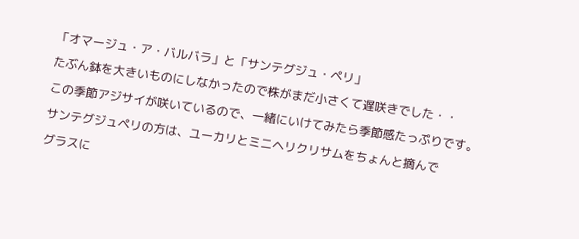「オマージュ・ア・バルバラ」と「サンテグジュ・ペリ」
たぶん鉢を大きいものにしなかったので株がまだ小さくて遅咲きでした・・
この季節アジサイが咲いているので、一緒にいけてみたら季節感たっぷりです。
サンテグジュペリの方は、ユーカリとミニヘリクリサムをちょんと摘んで
グラスに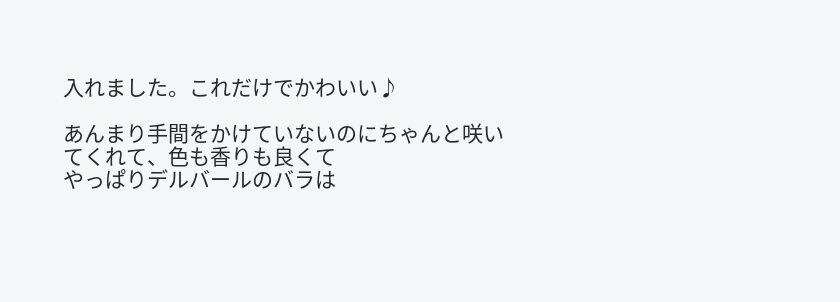入れました。これだけでかわいい♪

あんまり手間をかけていないのにちゃんと咲いてくれて、色も香りも良くて
やっぱりデルバールのバラは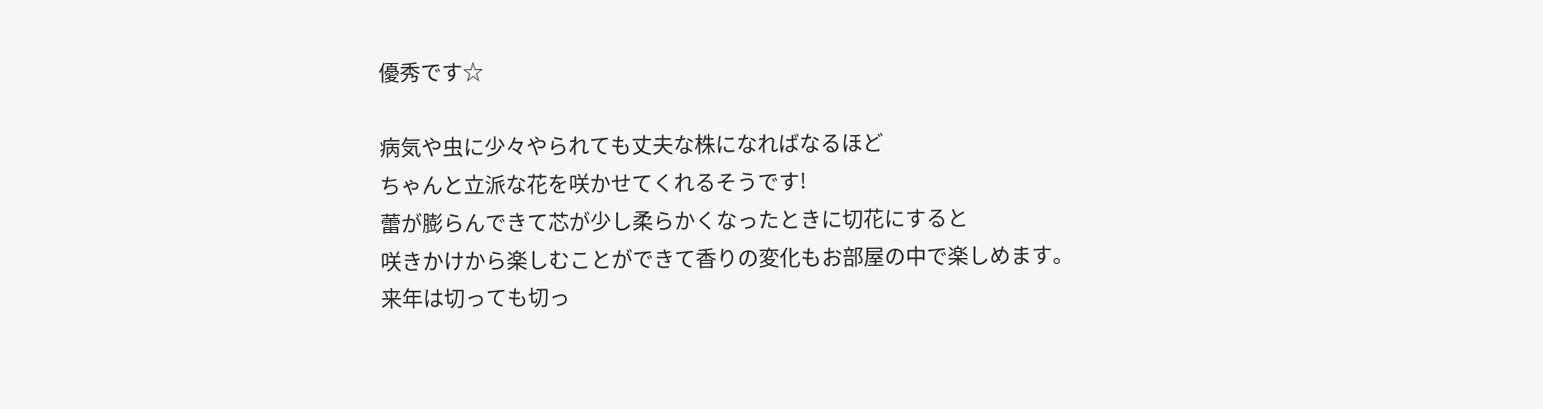優秀です☆

病気や虫に少々やられても丈夫な株になればなるほど
ちゃんと立派な花を咲かせてくれるそうです!
蕾が膨らんできて芯が少し柔らかくなったときに切花にすると
咲きかけから楽しむことができて香りの変化もお部屋の中で楽しめます。
来年は切っても切っ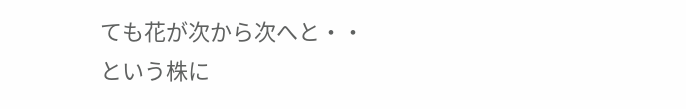ても花が次から次へと・・
という株に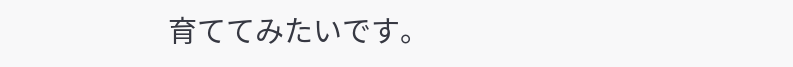育ててみたいです。